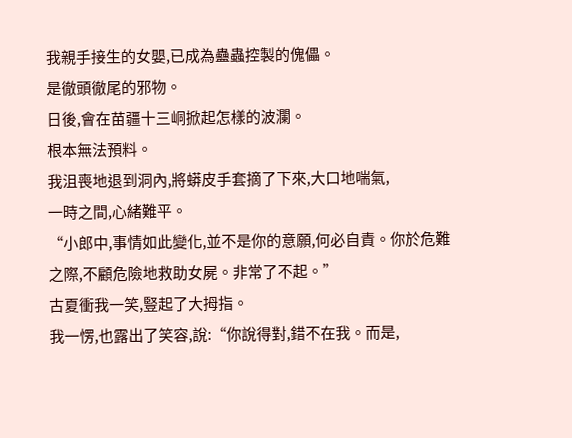我親手接生的女嬰,已成為蠱蟲控製的傀儡。
是徹頭徹尾的邪物。
日後,會在苗疆十三峒掀起怎樣的波瀾。
根本無法預料。
我沮喪地退到洞內,將蟒皮手套摘了下來,大口地喘氣,
一時之間,心緒難平。
“小郎中,事情如此變化,並不是你的意願,何必自責。你於危難之際,不顧危險地救助女屍。非常了不起。”
古夏衝我一笑,豎起了大拇指。
我一愣,也露出了笑容,說:“你說得對,錯不在我。而是,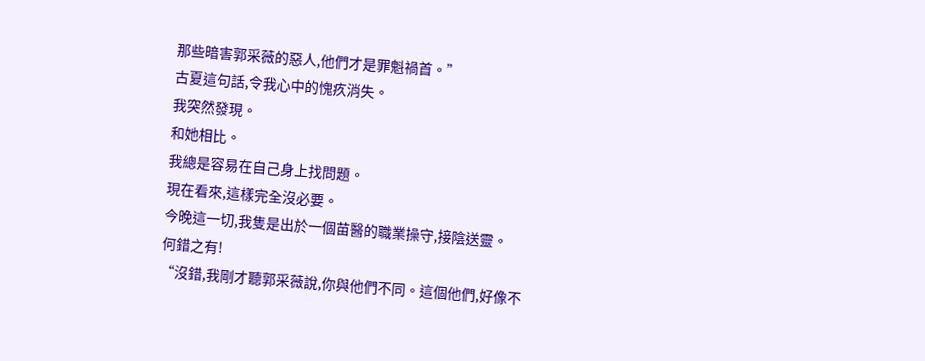那些暗害郭采薇的惡人,他們才是罪魁禍首。”
古夏這句話,令我心中的愧疚消失。
我突然發現。
和她相比。
我總是容易在自己身上找問題。
現在看來,這樣完全沒必要。
今晚這一切,我隻是出於一個苗醫的職業操守,接陰送靈。
何錯之有!
“沒錯,我剛才聽郭采薇說,你與他們不同。這個他們,好像不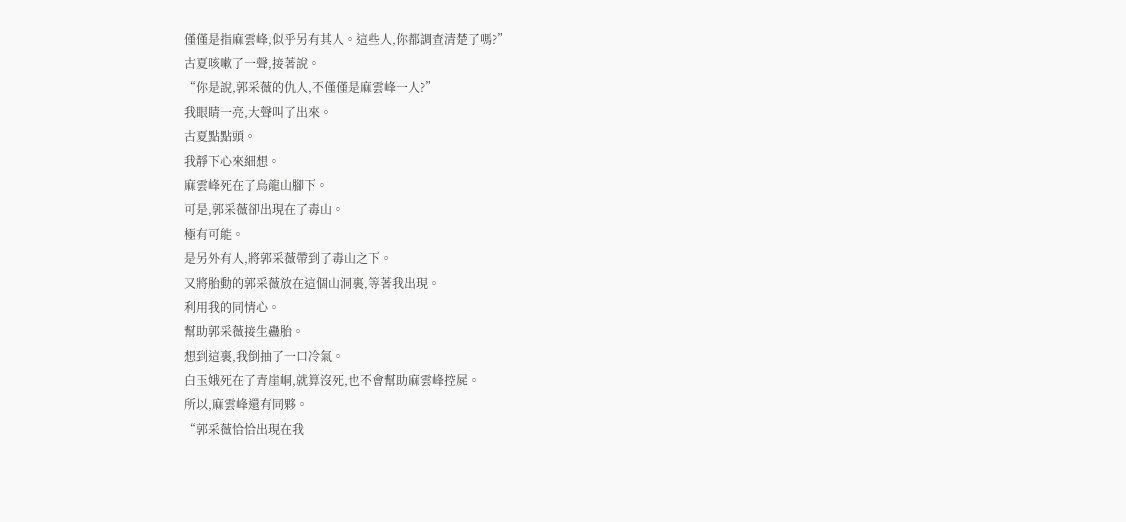僅僅是指麻雲峰,似乎另有其人。這些人,你都調查清楚了嗎?”
古夏咳嗽了一聲,接著說。
“你是說,郭采薇的仇人,不僅僅是麻雲峰一人?”
我眼睛一亮,大聲叫了出來。
古夏點點頭。
我靜下心來細想。
麻雲峰死在了烏龍山腳下。
可是,郭采薇卻出現在了毒山。
極有可能。
是另外有人,將郭采薇帶到了毒山之下。
又將胎動的郭采薇放在這個山洞裏,等著我出現。
利用我的同情心。
幫助郭采薇接生蠱胎。
想到這裏,我倒抽了一口冷氣。
白玉娥死在了青崖峒,就算沒死,也不會幫助麻雲峰控屍。
所以,麻雲峰還有同夥。
“郭采薇恰恰出現在我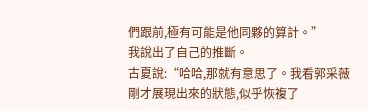們跟前,極有可能是他同夥的算計。”
我說出了自己的推斷。
古夏說:“哈哈,那就有意思了。我看郭采薇剛才展現出來的狀態,似乎恢複了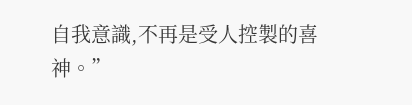自我意識,不再是受人控製的喜神。”